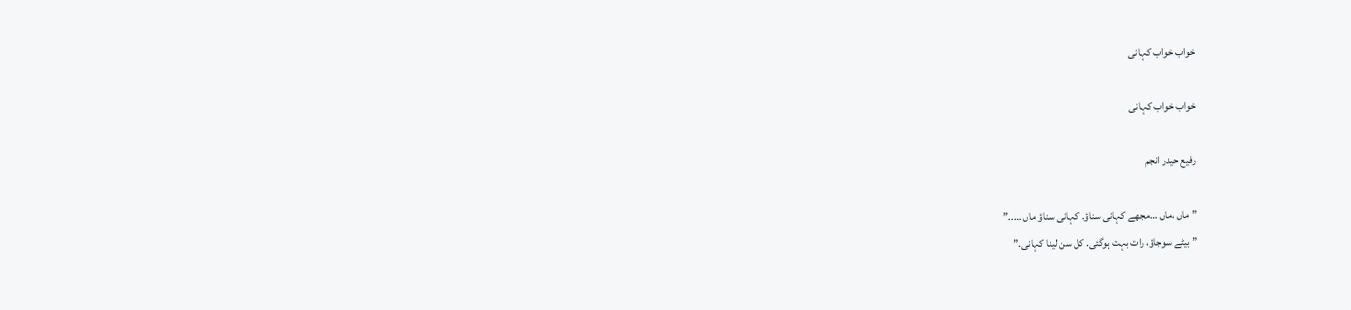خواب خواب کہانی

خواب خواب کہانی

رفیع حیدر انجم

”ماں ،ماں …مجھے کہانی سناؤ. کہانی سناؤ ماں …..”
”بیٹے سوجاؤ، رات بہت ہوگئی. کل سن لینا کہانی.”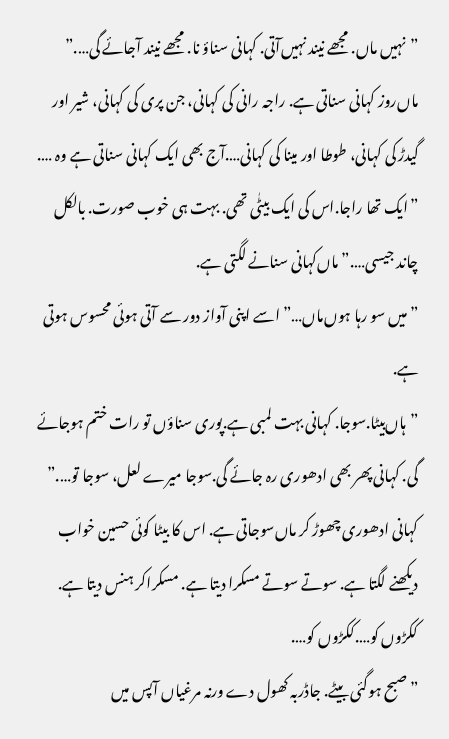”نہیں ماں. مجھے نیند نہیں‌آتی. کہانی سناؤ نا. مجھے نیند آجائے گی….”
ماں‌روز کہانی سناتی ہے. راجہ رانی کی کہانی، جن پری کی کہانی، شیر اور گیدڑ کی کہانی، طوطا اور مینا کی کہانی….آج بھی ایک کہانی سناتی ہے وہ ….
”ایک تھا راجا.اس کی ایک بیٹٰی تھی. بہت ہی خوب صورت. بالکل چاند جیسی….” ماں‌کہانی سنانے لگتی ہے.
”میں سو رہا ہوں‌ماں…” اسے اپنی آواز دور سے آتی ہوئی محسوس ہوتی ہے.
”ہاں‌بیٹا.سوجا. کہانی بہت لمبی ہے.پوری سناؤں تو رات ختم ہوجائے گی. کہانی پھر بھی ادھوری رہ جائے گی.سوجا میرے لعل، سوجا تو….” کہانی ادھوری چھوڑ کر ماں‌سوجاتی ہے. اس کا بیٹا کوئی حسین خواب دیکھنے لگتا ہے. سوتے سوتے مسکرا دیتا ہے. مسکراکر ہنس دیتا ہے.
ککڑوں کو….ککڑوں کو….
”صبح ہوگئی بیٹے. جاڈربہ کھول دے ورنہ مرغیاں آپس میں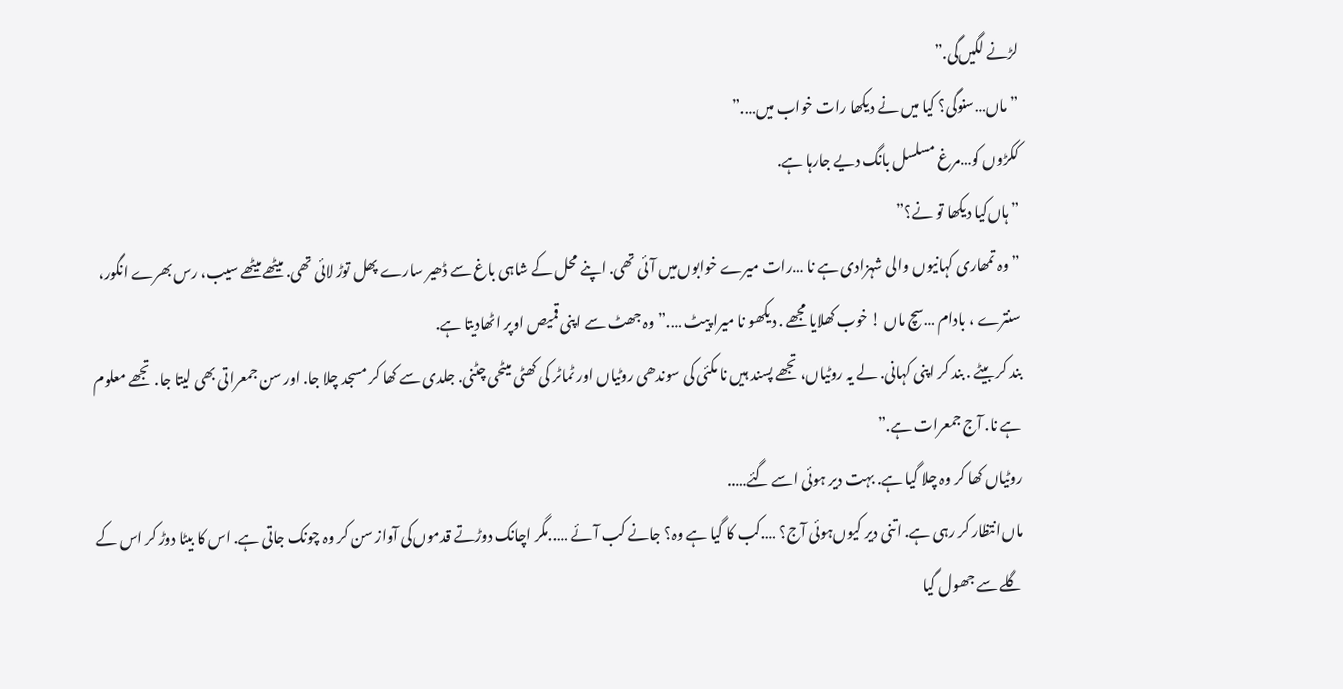لڑنے لگیں‌گی.”
”ماں‌…سنوگی؟ کیا میں نے دیکھا رات خواب میں‌….”
ککڑوں کو…مرغ مسلسل بانگ دیے جارہا ہے.
”ہاں‌کیا دیکھا تو نے؟”
” وہ تمھاری کہانیوں والی شہزادی ہے نا …رات میرے خوابوں‌میں‌ آئی تھی. اپنے محل کے شاہی باغ سے ڈھیر سارے پھل توڑ لائی تھی. میٹھے میٹھے سیب، رس بھرے انگور، سنترے ، بادام …سچ ماں ! خوب کھلایا مجھے . دیکھو نا میرا پیٹ ….”وہ جھٹ سے اپنی قمیص اوپر اٹھادیتا ہے.
بند کر بیٹے . بند کر اپنی کہانی. لے یہ روٹیاں‌، تجھے پسند ہیں نا مکئی کی سوندھی روٹیاں اور ٹماٹر کی کھٹی میٹحی چٹنی. جلدی سے کھا کر مسجد چلا جا. اور سن جمعراتی بھی لیتا جا. تجھے معلوم ہے نا. آج جمعرات ہے.”
روٹیاں کھا کر وہ چلا گیا ہے. بہت دیر ہوئی اسے گئے…..
ماں‌انتظار کر رہی ہے. اتنی دیر کیوں‌ہوئی آج؟ ….کب کا گیا ہے وہ؟ جانے کب آئے …..مگر اچانک دوڑتے قدموں‌کی آواز سن کر وہ چونک جاتی ہے. اس کا بیٹا دوڑ کر اس کے گلے سے جھول گیا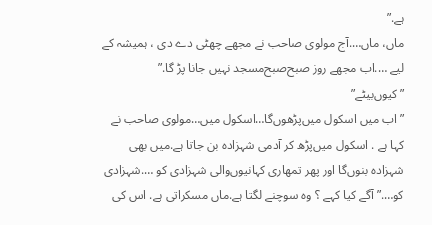ہے.”
ماں‌، ماں‌….آج مولوی صاحب نے مجھے چھٹی دے دی ، ہمیشہ کے لیے ….اب مجھے روز صبح‌صبح‌مسجد نہیں جانا پڑ گا.”
”کیوں‌بیٹے”
”اب میں اسکول میں‌پڑھوں‌گا…اسکول میں‌…مولوی صاحب نے کہا ہے . اسکول میں‌پڑھ کر آدمی شہزادہ بن جاتا ہے.میں بھی شہزادہ بنوں‌گا اور پھر تمھاری کہانیوں‌والی شہزادی کو ….شہزادی کو….” آگے کیا کہے ؟ وہ سوچنے لگتا ہے.ماں مسکراتی ہے. اس کی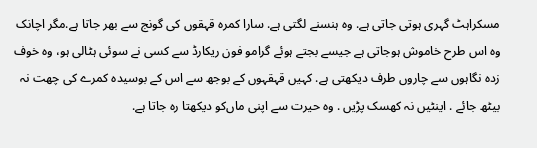مسکراہٹ گہری ہوتی جاتی ہے. وہ ہنسنے لگتی ہے. سارا کمرہ قہقوں کی گونج سے بھر جاتا ہے.مگر اچانک وہ اس طرح خاموش ہوجاتی ہے جیسے بجتے ہوئے گرامو فون ریکارڈ سے کسی نے سوئی ہٹالی ہو، وہ خوف زدہ نگاہوں سے چاروں طرف دیکھتی ہے. کہیں قہقہوں کے بوجھ سے اس کے بوسیدہ کمرے کی چھت نہ بیٹھ جائے . اینٹیں نہ کھسک پڑیں . وہ حیرت سے اپنی ماں‌کو دیکھتا رہ جاتا ہے.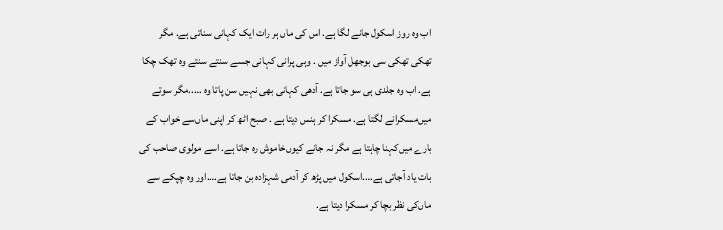اب وہ روز اسکول جانے لگا ہے. اس کی ماں ہر رات ایک کہانی سناتی ہے. مگر تھکی تھکی سی بوجھل آواز میں . وہی پرانی کہانی جسے سنتے سنتے وہ تھک چکا ہے. اب وہ جلدی ہی سو جاتا ہے. آدھی کہانی بھی نہیں سن پاتا وہ …..مگر سوتے میں‌مسکرانے لگتا ہے. مسکرا کر ہنس دیتا ہے . صبح اٹھ کر اپنی ماں‌سے خواب کے بارے میں‌کہنا چاہتا ہے مگر نہ جانے کیوں‌خاموش رہ جاتا ہے. اسے مولوی صاحب کی بات یاد آجاتی ہے….اسکول میں‌ پڑھ کر آدمی شہزادہ بن جاتا ہے….اور وہ چپکے سے ماں‌کی نظر بچا کر مسکرا دیتا ہے.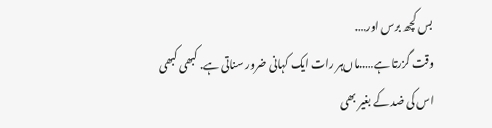بس کچھ برس اور….
وقت گزرتا ہے…..ماں‌ہر رات ایک کہانی ضرور سناتی ہے. کبھی کبھی اس کی ضد کے بغیر بھی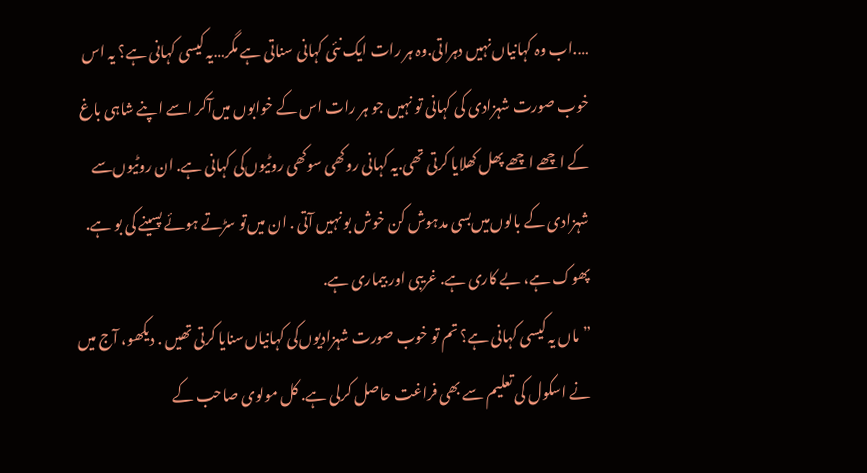….اب وہ کہانیاں‌نہیں دہراتی.وہ ہر رات ایک نئی کہانی سناتی ہے مگر…یہ کیسی کہانی ہے؟ یہ اس خوب صورت شہزادی کی کہانی تو نہیں جو ہر رات اس کے خوابوں میں‌آکر اسے اپنے شاہی باغ کے اچھے اچھے پھل کھلایا کرتی تھی.یہ کہانی روکھی سوکھی روٹیوں‌کی کہانی ہے. ان روٹیوں‌سے شہزادی کے بالوں‌میں‌بسی مدہوش کن خوش بو نہیں آتی . ان میں‌تو سڑتے ہوئے پسینے کی بو ہے. پھوک ہے، بے کاری ہے. غریبی اور بیماری ہے.
”ماں یہ کیسی کہانی ہے؟ تم تو خوب صورت شہزادیوں‌کی کہانیاں‌سنایا کرتی تھیں . دیکھو، آج میں نے اسکول کی تعلیم سے بھی فراغت حاصل کرلی ہے. کل مولوی صاحب کے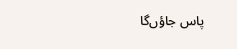پاس جاؤں‌گا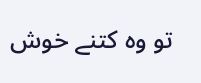تو وہ کتنے خوش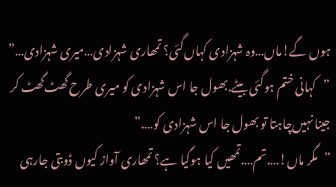ہوں گے!ماں‌…وہ شہزادی کہاں‌گئی؟ تمھاری شہزادی…میری شہزادی…”
”کہانی ختم ہوگئی بیٹے.بھول جا اس شہزادی کو میری طرح گھٹ‌گھٹ کر جینا نہیں‌چاہتا تو بھول جا اس شہزادی کو….”
”مگر ماں‌!….تم….تمھیں کیا ہوگیا ہے؟ تمھاری آواز کیوں ڈوبتی جارہی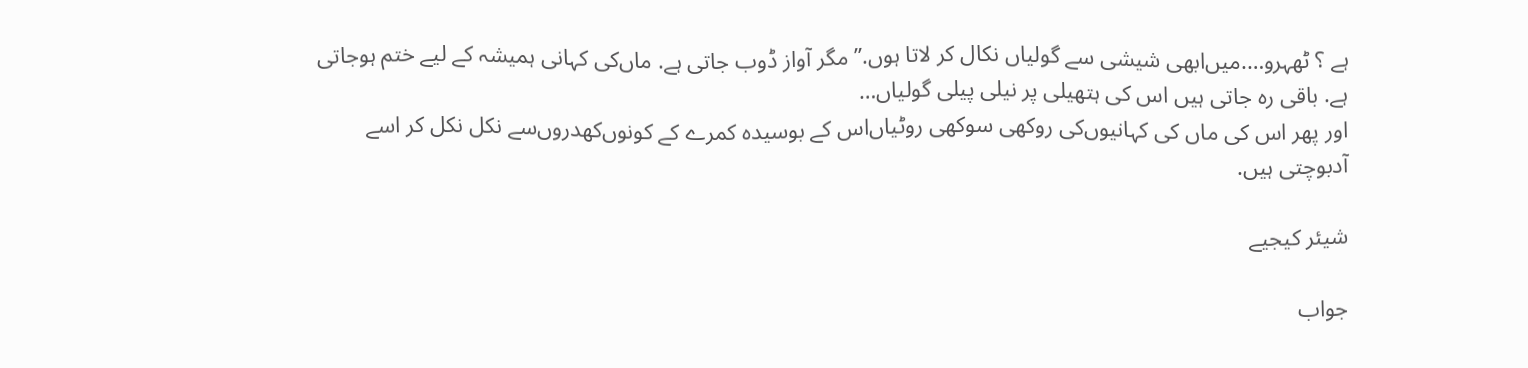ہے ؟ ٹھہرو….میں‌ابھی شیشی سے گولیاں نکال کر لاتا ہوں‌.” مگر آواز ڈوب جاتی ہے. ماں‌کی کہانی ہمیشہ کے لیے ختم ہوجاتی ہے. باقی رہ جاتی ہیں اس کی ہتھیلی پر نیلی پیلی گولیاں‌…
اور پھر اس کی ماں کی کہانیوں‌کی روکھی سوکھی روٹیاں‌اس کے بوسیدہ کمرے کے کونوں‌کھدروں‌سے نکل نکل کر اسے آدبوچتی ہیں‌.

شیئر کیجیے

جواب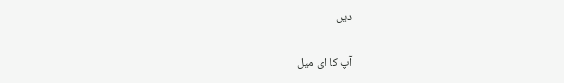دیں

آپ کا ای میل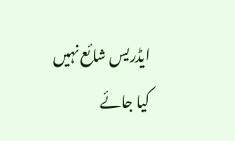ایڈریس شائع نہیں کیا جائے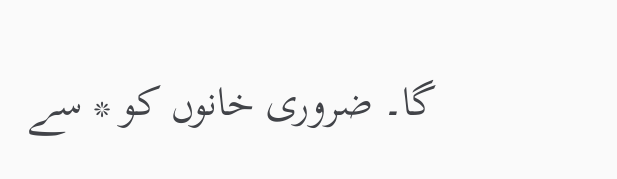گا۔ ضروری خانوں کو * سے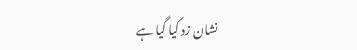نشان زد کیا گیا ہے